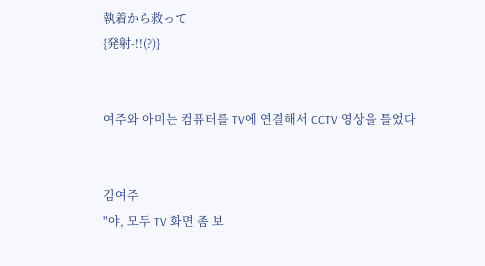執着から救って
{発射-!!(?)}


여주와 아미는 컴퓨터를 TV에 연결해서 CCTV 영상을 틀었다


김여주
"야, 모두 TV 화면 좀 보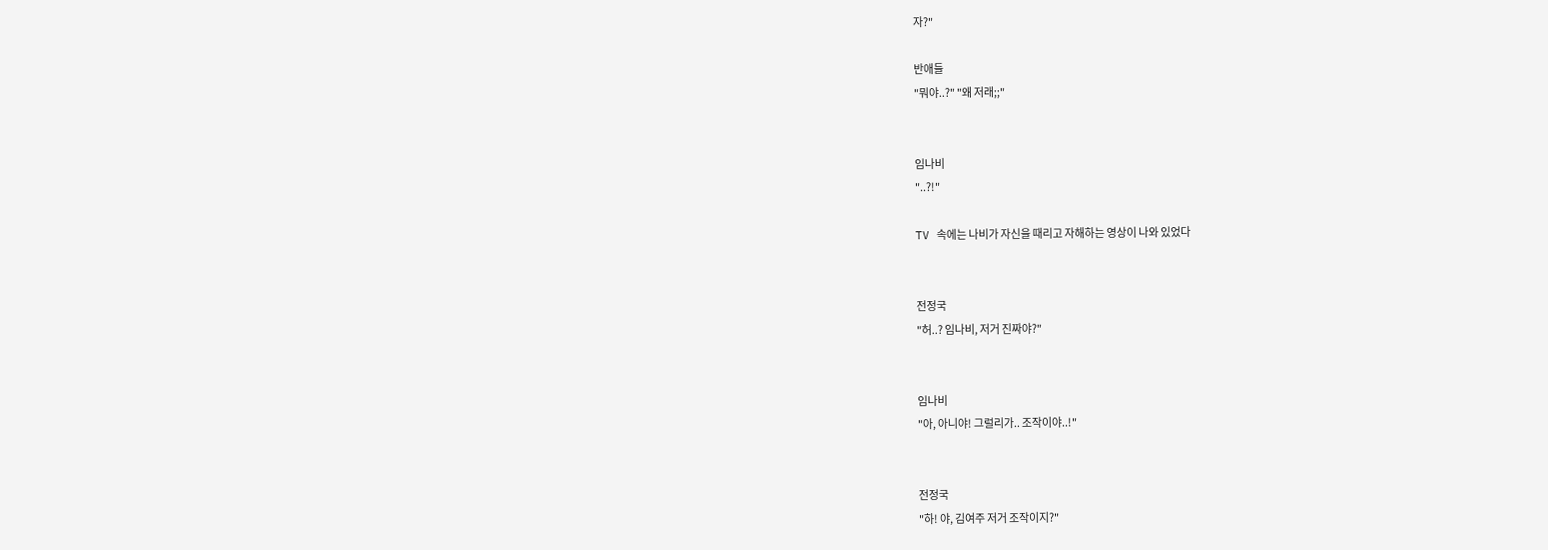자?"

반애들
"뭐야..?" "왜 저래;;"


임나비
"..?!"

TV 속에는 나비가 자신을 때리고 자해하는 영상이 나와 있었다


전정국
"허..? 임나비, 저거 진짜야?"


임나비
"아, 아니야! 그럴리가.. 조작이야..!"


전정국
"하! 야, 김여주 저거 조작이지?"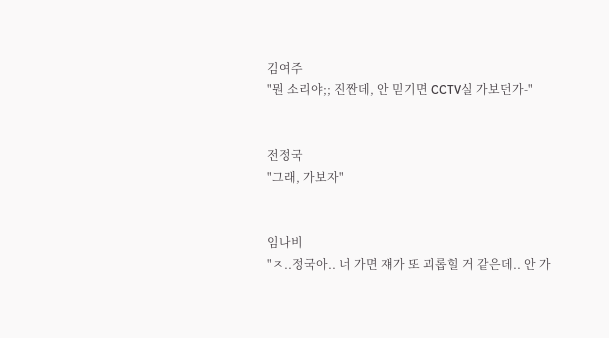김여주
"뭔 소리야;; 진짠데, 안 믿기면 CCTV실 가보던가-"


전정국
"그래, 가보자"


임나비
"ㅈ..정국아.. 너 가면 쟤가 또 괴롭힐 거 같은데.. 안 가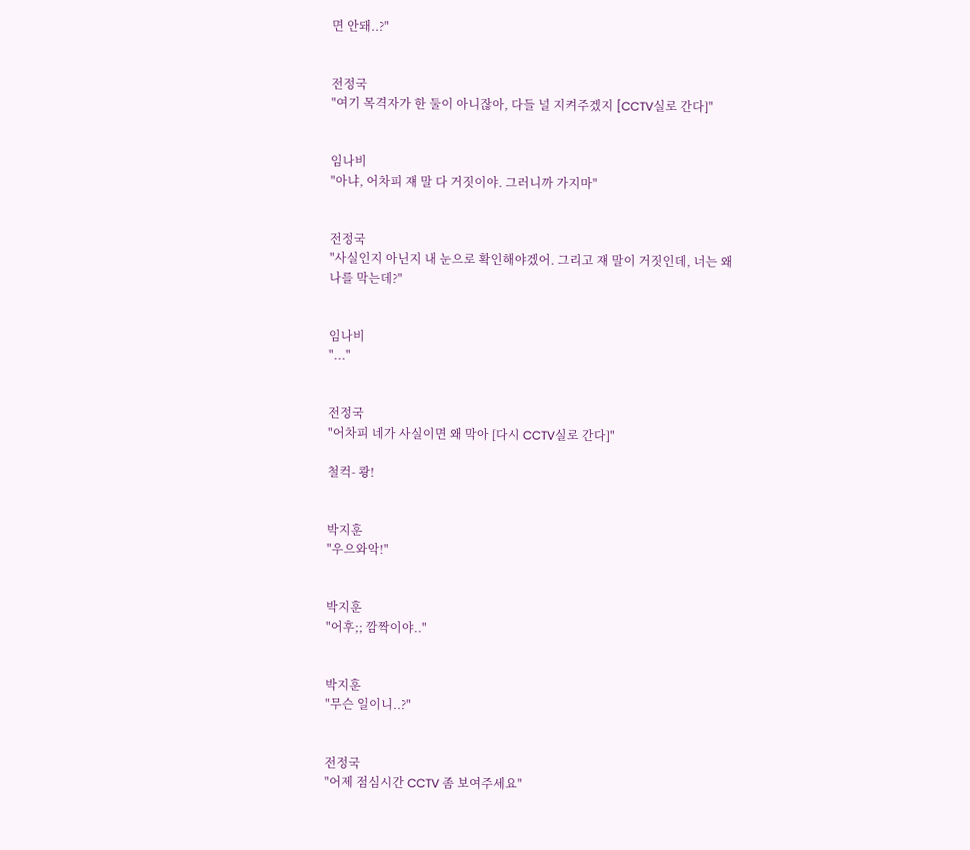면 안돼..?"


전정국
"여기 목격자가 한 둘이 아니잖아, 다들 널 지켜주겠지 [CCTV실로 간다]"


임나비
"아냐, 어차피 쟤 말 다 거짓이야. 그러니까 가지마"


전정국
"사실인지 아닌지 내 눈으로 확인해야겠어. 그리고 쟤 말이 거짓인데, 너는 왜 나를 막는데?"


임나비
"..."


전정국
"어차피 네가 사실이면 왜 막아 [다시 CCTV실로 간다]"

철컥- 쾅!


박지훈
"우으와악!"


박지훈
"어후;; 깜짝이야.."


박지훈
"무슨 일이니..?"


전정국
"어제 점심시간 CCTV 좀 보여주세요"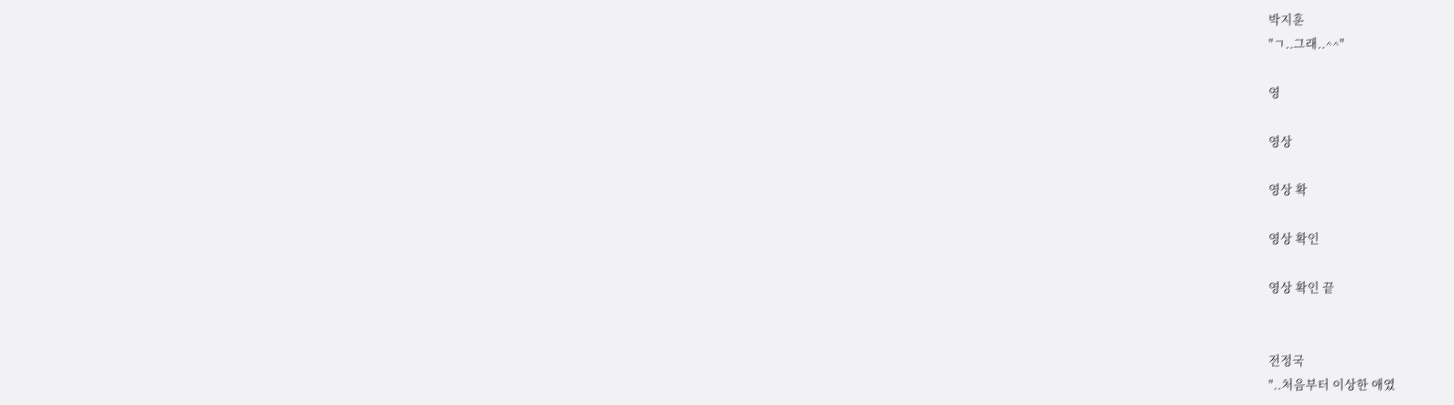박지훈
"ㄱ..그래..^^"

영

영상

영상 확

영상 확인

영상 확인 끝


전정국
"..처음부터 이상한 애였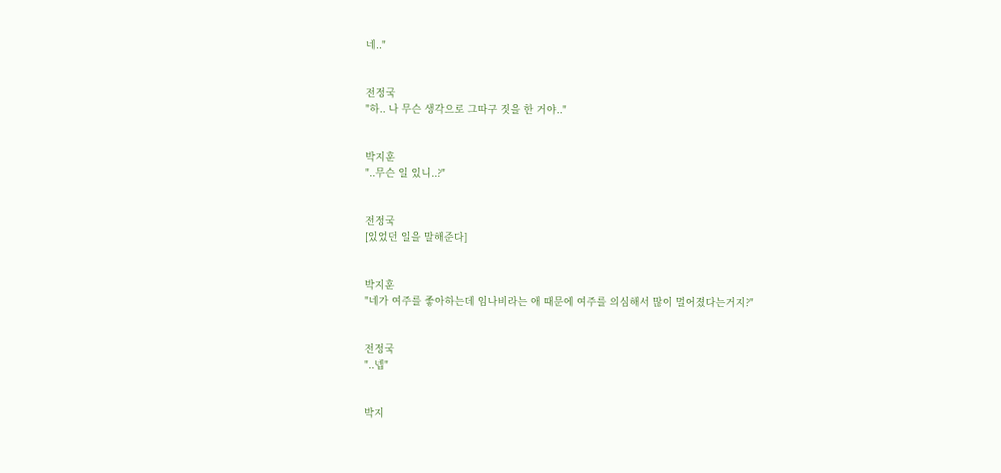네.."


전정국
"하.. 나 무슨 생각으로 그따구 짓을 한 거야.."


박지훈
"..무슨 일 있니..?"


전정국
[있었던 일을 말해준다]


박지훈
"네가 여주를 좋아하는데 임나비라는 애 때문에 여주를 의심해서 많이 멀어졌다는거지?"


전정국
"..넵"


박지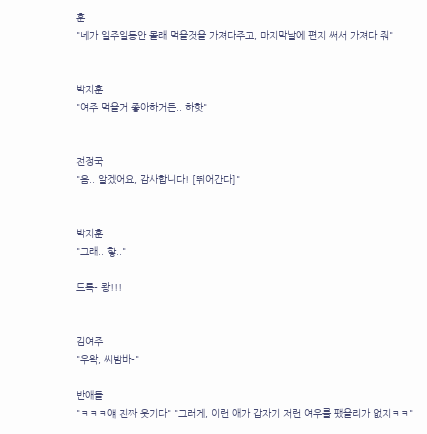훈
"네가 일주일동안 몰래 먹을것을 가져다주고, 마지막날에 편지 써서 가져다 줘"


박지훈
"여주 먹을거 좋아하거든.. 하핫"


전정국
"음.. 알겠어요, 감사합니다! [뛰어간다]"


박지훈
"그래.. 핳.."

드륵- 쾅!!!


김여주
"우왁, 씨밤바-"

반애들
"ㅋㅋㅋ얘 진짜 웃기다" "그러게, 이런 애가 갑자기 저런 여우를 팼을리가 없지ㅋㅋ"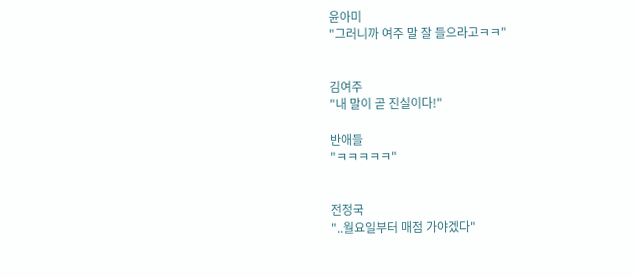윤아미
"그러니까 여주 말 잘 들으라고ㅋㅋ"


김여주
"내 말이 곧 진실이다!"

반애들
"ㅋㅋㅋㅋㅋ"


전정국
"..월요일부터 매점 가야겠다"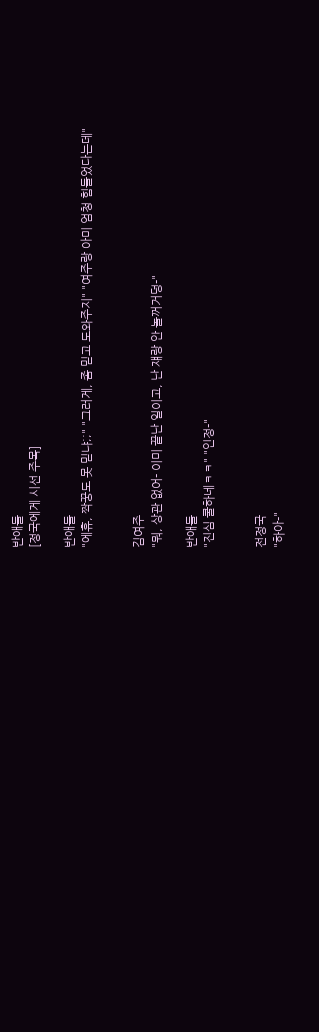반애들
[정국에게 시선 주목]

반애들
"에휴, 짝꿍도 못 믿냐;;" "그러게, 좀 믿고 도와주지" "여주랑 아미 엄청 힘들었다는데"


김여주
"뭐, 상관 없어- 이미 끝난 일이고, 난 쟤랑 안 놀꺼거덩-"

반애들
"진심 쿨하네ㅋㅋ" "인정-"


전정국
"하아-"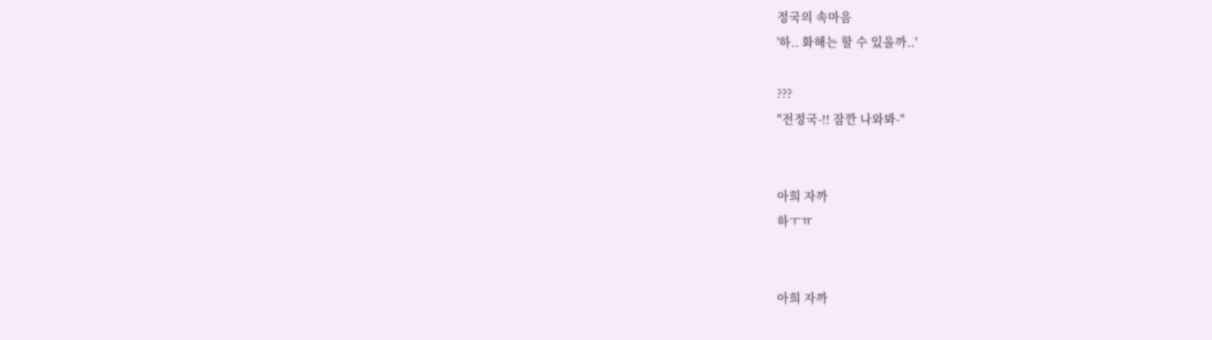정국의 속마음
'하.. 화해는 할 수 있을까..'

???
"전정국-!! 잠깐 나와봐-"


아희 자까
하ㅜㅠ


아희 자까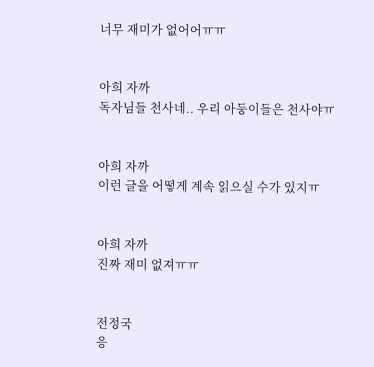너무 재미가 없어어ㅠㅠ


아희 자까
독자님들 천사네.. 우리 아둥이들은 천사야ㅠ


아희 자까
이런 글을 어떻게 계속 읽으실 수가 있지ㅠ


아희 자까
진짜 재미 없져ㅠㅠ


전정국
응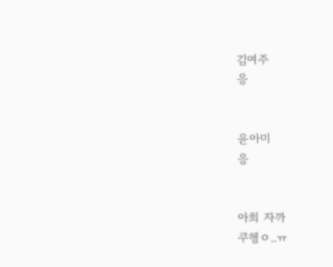김여주
응


윤아미
응


아희 자까
쿠헹ㅇ..ㅠ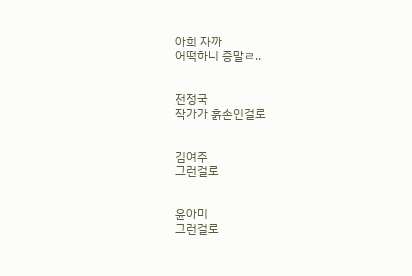아희 자까
어떡하니 증말ㄹ..


전정국
작가가 흙손인걸로


김여주
그런걸로


윤아미
그런걸로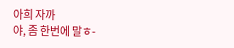아희 자까
야, 좀 한번에 말ㅎ-